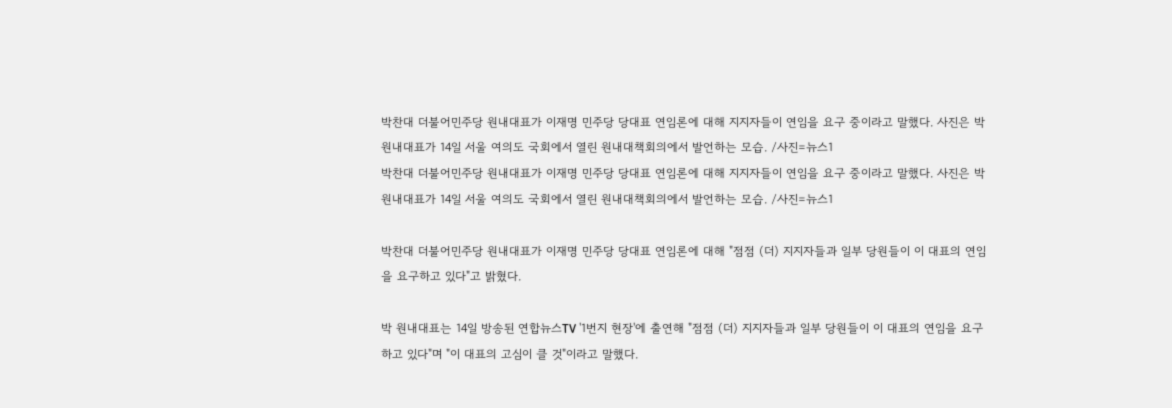박찬대 더불어민주당 원내대표가 이재명 민주당 당대표 연임론에 대해 지지자들이 연임을 요구 중이라고 말했다. 사진은 박 원내대표가 14일 서울 여의도 국회에서 열린 원내대책회의에서 발언하는 모습. /사진=뉴스1
박찬대 더불어민주당 원내대표가 이재명 민주당 당대표 연임론에 대해 지지자들이 연임을 요구 중이라고 말했다. 사진은 박 원내대표가 14일 서울 여의도 국회에서 열린 원내대책회의에서 발언하는 모습. /사진=뉴스1

박찬대 더불어민주당 원내대표가 이재명 민주당 당대표 연임론에 대해 "점점 (더) 지지자들과 일부 당원들이 이 대표의 연임을 요구하고 있다"고 밝혔다.

박 원내대표는 14일 방송된 연합뉴스TV '1번지 현장'에 출연해 "점점 (더) 지지자들과 일부 당원들이 이 대표의 연임을 요구하고 있다"며 "이 대표의 고심이 클 것"이라고 말했다.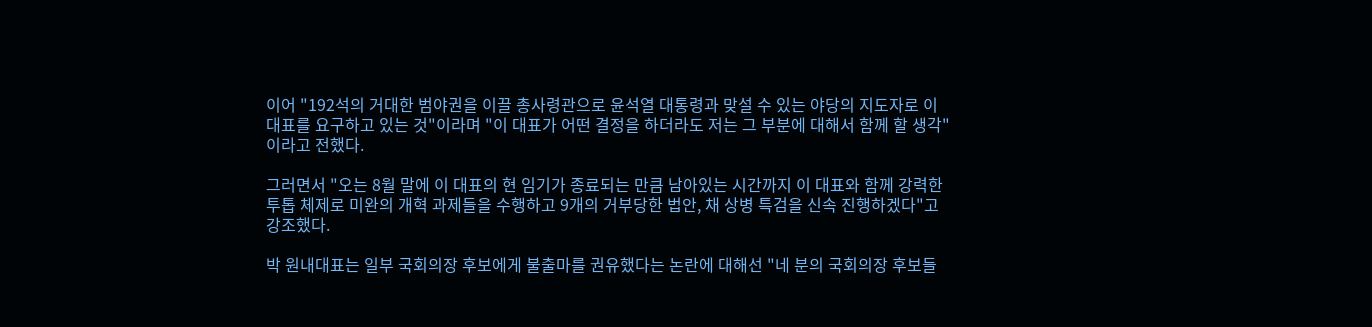이어 "192석의 거대한 범야권을 이끌 총사령관으로 윤석열 대통령과 맞설 수 있는 야당의 지도자로 이 대표를 요구하고 있는 것"이라며 "이 대표가 어떤 결정을 하더라도 저는 그 부분에 대해서 함께 할 생각"이라고 전했다.

그러면서 "오는 8월 말에 이 대표의 현 임기가 종료되는 만큼 남아있는 시간까지 이 대표와 함께 강력한 투톱 체제로 미완의 개혁 과제들을 수행하고 9개의 거부당한 법안, 채 상병 특검을 신속 진행하겠다"고 강조했다.

박 원내대표는 일부 국회의장 후보에게 불출마를 권유했다는 논란에 대해선 "네 분의 국회의장 후보들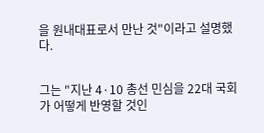을 원내대표로서 만난 것"이라고 설명했다.


그는 "지난 4·10 총선 민심을 22대 국회가 어떻게 반영할 것인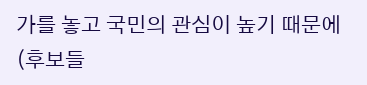가를 놓고 국민의 관심이 높기 때문에 (후보들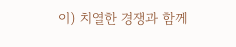이) 치열한 경쟁과 함께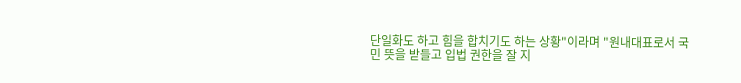단일화도 하고 힘을 합치기도 하는 상황"이라며 "원내대표로서 국민 뜻을 받들고 입법 권한을 잘 지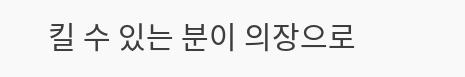킬 수 있는 분이 의장으로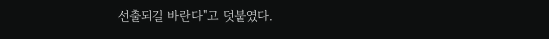선출되길 바란다"고 덧붙였다.